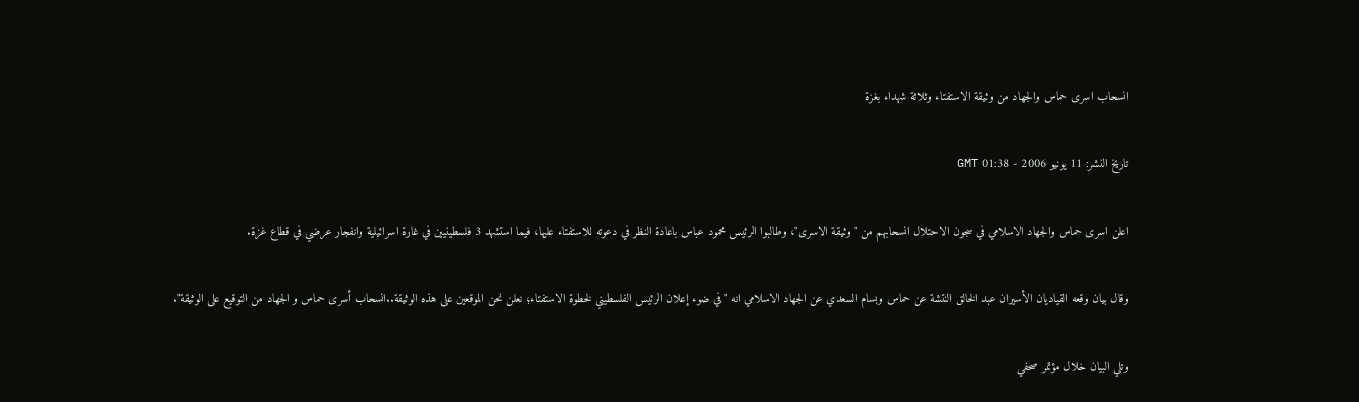انسحاب اسرى حماس والجهاد من وثيقة الاستفتاء وثلاثة شهداء بغزة

تاريخ النشر: 11 يونيو 2006 - 01:38 GMT

اعلن اسرى حماس والجهاد الاسلامي في سجون الاحتلال انسحابهم من "وثيقة الاسرى"، وطالبوا الرئيس محمود عباس باعادة النظر في دعوته للاستفتاء عليها، فيما استشهد 3 فلسطينيين في غارة اسرائيلية وانفجار عرضي في قطاع غزة.

وقال بيان وقعه القياديان الأسيران عبد الخالق النتشة عن حماس وبسام السعدي عن الجهاد الاسلامي انه "في ضوء إعلان الرئيس الفلسطيني لخطوة الاستفتاء؛ نعلن نحن الموقعين على هذه الوثيقة..انسحاب أسرى حماس و الجهاد من التوقيع على الوثيقة".

وتلي البيان خلال مؤتمر صحفي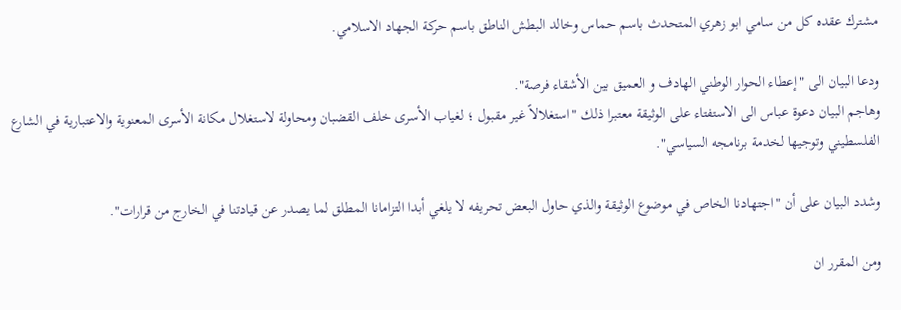مشترك عقده كل من سامي ابو زهري المتحدث باسم حماس وخالد البطش الناطق باسم حركة الجهاد الاسلامي.

ودعا البيان الى "إعطاء الحوار الوطني الهادف و العميق بين الأشقاء فرصة".
وهاجم البيان دعوة عباس الى الاستفتاء على الوثيقة معتبرا ذلك "استغلالاً غير مقبول ؛ لغياب الأسرى خلف القضبان ومحاولة لاستغلال مكانة الأسرى المعنوية والاعتبارية في الشارع الفلسطيني وتوجيها لخدمة برنامجه السياسي".

وشدد البيان على أن "اجتهادنا الخاص في موضوع الوثيقة والذي حاول البعض تحريفه لا يلغي أبدا التزامانا المطلق لما يصدر عن قيادتنا في الخارج من قرارات".

ومن المقرر ان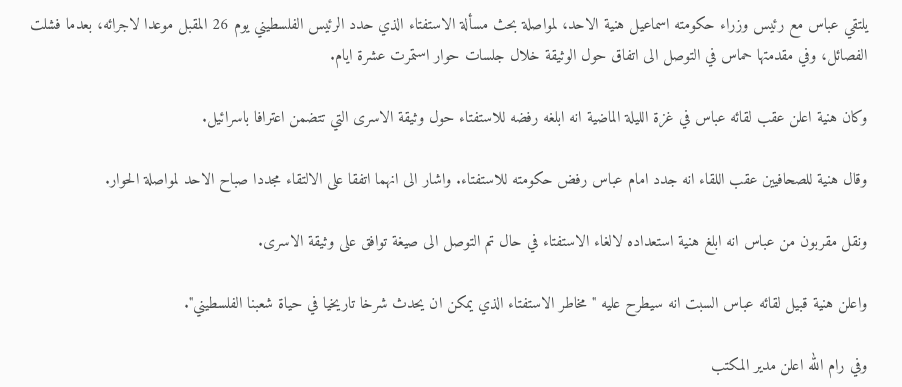يلتقي عباس مع رئيس وزراء حكومته اسماعيل هنية الاحد، لمواصلة بحث مسألة الاستفتاء الذي حدد الرئيس الفلسطيني يوم 26 المقبل موعدا لاجرائه، بعدما فشلت الفصائل، وفي مقدمتها حماس في التوصل الى اتفاق حول الوثيقة خلال جلسات حوار استمرت عشرة ايام.

وكان هنية اعلن عقب لقائه عباس في غزة الليلة الماضية انه ابلغه رفضه للاستفتاء حول وثيقة الاسرى التي تتضمن اعترافا باسرائيل.

وقال هنية للصحافيين عقب اللقاء انه جدد امام عباس رفض حكومته للاستفتاء. واشار الى انهما اتفقا على الالتقاء مجددا صباح الاحد لمواصلة الحوار.

ونقل مقربون من عباس انه ابلغ هنية استعداده لالغاء الاستفتاء في حال تم التوصل الى صيغة توافق على وثيقة الاسرى.

واعلن هنية قبيل لقائه عباس السبت انه سيطرح عليه "مخاطر الاستفتاء الذي يمكن ان يحدث شرخا تاريخيا في حياة شعبنا الفلسطيني".

وفي رام الله اعلن مدير المكتب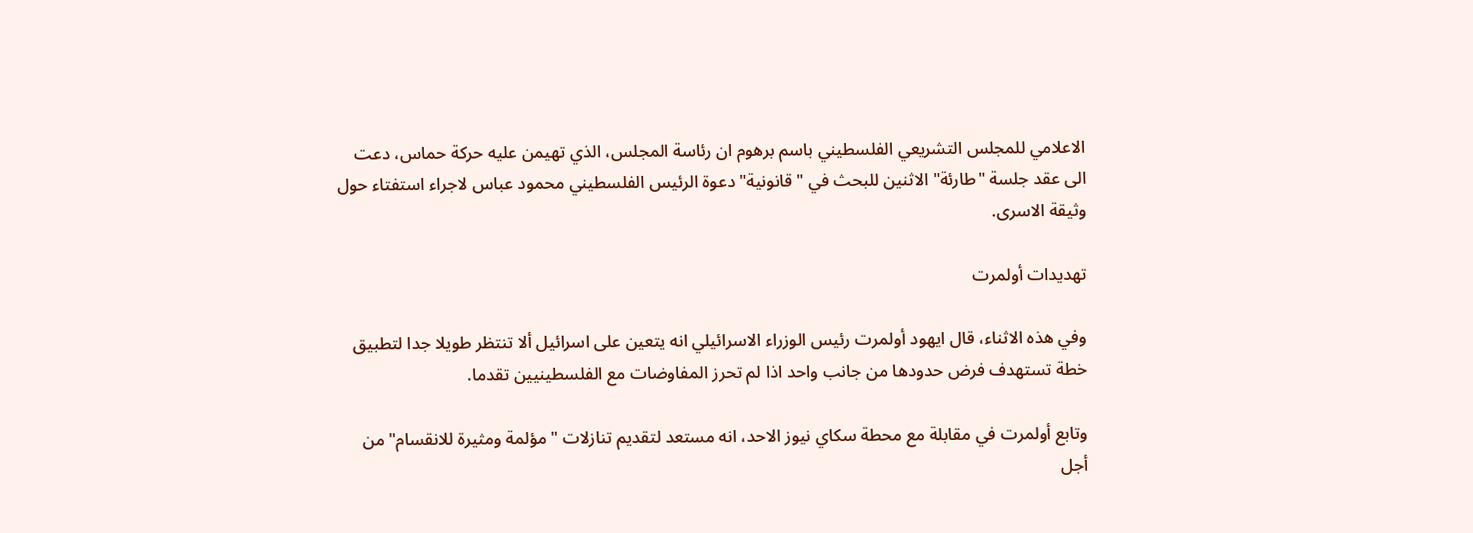الاعلامي للمجلس التشريعي الفلسطيني باسم برهوم ان رئاسة المجلس، الذي تهيمن عليه حركة حماس، دعت الى عقد جلسة "طارئة" الاثنين للبحث في "قانونية" دعوة الرئيس الفلسطيني محمود عباس لاجراء استفتاء حول وثيقة الاسرى.

تهديدات أولمرت

وفي هذه الاثناء، قال ايهود أولمرت رئيس الوزراء الاسرائيلي انه يتعين على اسرائيل ألا تنتظر طويلا جدا لتطبيق خطة تستهدف فرض حدودها من جانب واحد اذا لم تحرز المفاوضات مع الفلسطينيين تقدما.

وتابع أولمرت في مقابلة مع محطة سكاي نيوز الاحد، انه مستعد لتقديم تنازلات "مؤلمة ومثيرة للانقسام" من أجل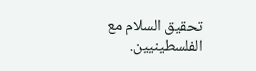تحقيق السلام مع الفلسطينيين.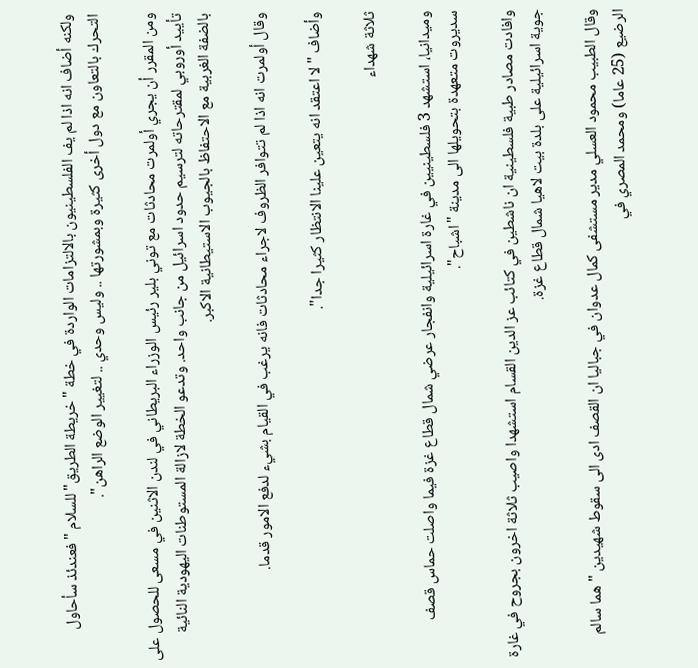ولكنه أضاف انه اذا لم يف الفلسطينيون بالالتزامات الواردة في خطة "خريطة الطريق" للسلام "فعندئذ سأحاول التحرك بالتعاون مع دول أخرى كثيرة وبمشورتها .. وليس وحدي .. لتغيير الوضع الراهن".

ومن المقرر أن يجري أولمرت محادثات مع توني بلير رئيس الوزراء البريطاني في لندن الاثنين في مسعى للحصول على تأييد أوروبي لمقترحاته لترسيم حدود اسرائيل من جانب واحد. وتدعو الخطة لازالة المستوطنات اليهودية النائية بالضفة الغربية مع الاحتفاظ بالجيوب الاستيطانية الاكبر.

وقال أولمرت انه اذا لم تتوافر الظروف لاجراء محادثات فانه يرغب في القيام بشيء لدفع الامور قدما.

وأضاف " لا اعتقد انه يتعين علينا الانتظار كثيرا جدا".

ثلاثة شهداء

وميدانيا، استشهد 3 فلسطينيين في غارة اسرائيلية وانفجار عرضي شمال قطاع غزة فيما واصلت حماس قصف سديروت متعهدة بتحويلها الى مدينة "اشباح".

وافادت مصادر طبية فلسطينية ان ناشطين في كتائب عز الدين القسام استشهدا واصيب ثلاثة اخرون بجروح في غارة جوية اسرائيلية على بلدة بيت لاهيا شمال قطاع غزة.

وقال الطبيب محمود العسلي مدير مستشفى كمال عدوان في جباليا ان القصف ادى الى سقوط شهيدين "هما سالم الرضيع (25 عاما) ومحمد المصري في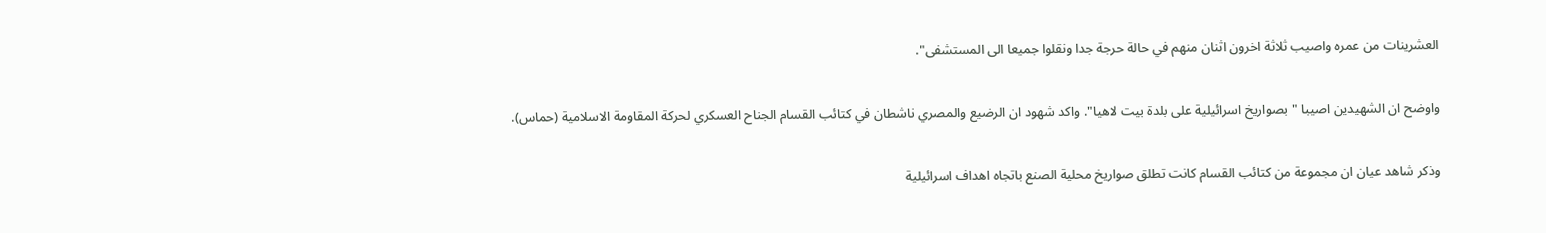العشرينات من عمره واصيب ثلاثة اخرون اثنان منهم في حالة حرجة جدا ونقلوا جميعا الى المستشفى".

واوضح ان الشهيدين اصيبا "بصواريخ اسرائيلية على بلدة بيت لاهيا". واكد شهود ان الرضيع والمصري ناشطان في كتائب القسام الجناح العسكري لحركة المقاومة الاسلامية (حماس).

وذكر شاهد عيان ان مجموعة من كتائب القسام كانت تطلق صواريخ محلية الصنع باتجاه اهداف اسرائيلية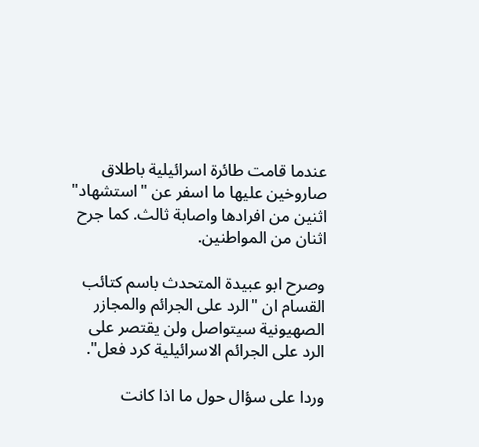عندما قامت طائرة اسرائيلية باطلاق صاروخين عليها ما اسفر عن "استشهاد" اثنين من افرادها واصابة ثالث. كما جرح اثنان من المواطنين.

وصرح ابو عبيدة المتحدث باسم كتائب القسام ان "الرد على الجرائم والمجازر الصهيونية سيتواصل ولن يقتصر على الرد على الجرائم الاسرائيلية كرد فعل".

وردا على سؤال حول ما اذا كانت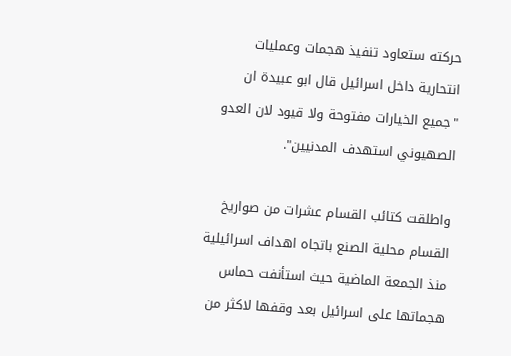حركته ستعاود تنفيذ هجمات وعمليات انتحارية داخل اسرائيل قال ابو عبيدة ان "جميع الخيارات مفتوحة ولا قيود لان العدو الصهيوني استهدف المدنيين".

واطلقت كتائب القسام عشرات من صواريخ القسام محلية الصنع باتجاه اهداف اسرائيلية منذ الجمعة الماضية حيث استأنفت حماس هجماتها على اسرائيل بعد وقفها لاكثر من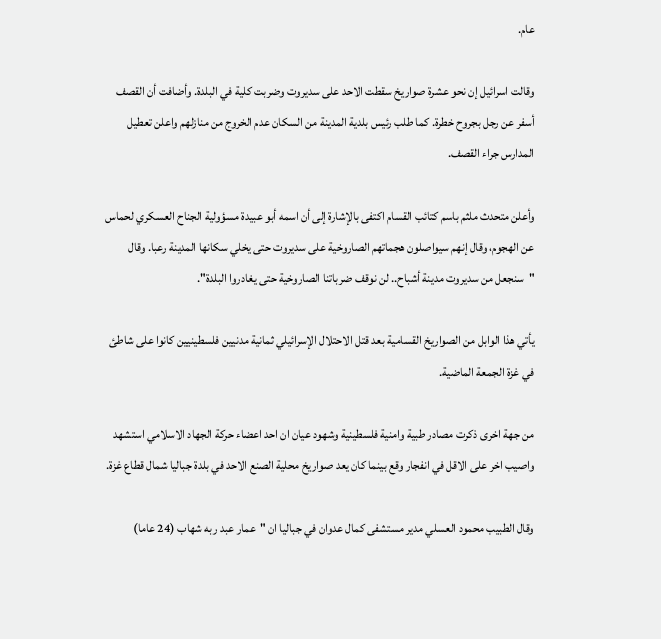عام.

وقالت اسرائيل إن نحو عشرة صواريخ سقطت الاحد على سديروت وضربت كلية في البلدة. وأضافت أن القصف أسفر عن رجل بجروح خطرة. كما طلب رئيس بلدية المدينة من السكان عدم الخروج من منازلهم واعلن تعطيل المدارس جراء القصف.

وأعلن متحدث ملثم باسم كتائب القسام اكتفى بالإشارة إلى أن اسمه أبو عبيدة مسؤولية الجناح العسكري لحماس عن الهجوم، وقال إنهم سيواصلون هجماتهم الصاروخية على سديروت حتى يخلي سكانها المدينة رعبا. وقال "سنجعل من سديروت مدينة أشباح.. لن نوقف ضرباتنا الصاروخية حتى يغادروا البلدة".

يأتي هذا الوابل من الصواريخ القسامية بعد قتل الاحتلال الإسرائيلي ثمانية مدنيين فلسطينيين كانوا على شاطئ في غزة الجمعة الماضية.

من جهة اخرى ذكرت مصادر طبية وامنية فلسطينية وشهود عيان ان احد اعضاء حركة الجهاد الاسلامي استشهد واصيب اخر على الاقل في انفجار وقع بينما كان يعد صواريخ محلية الصنع الاحد في بلدة جباليا شمال قطاع غزة.

وقال الطبيب محمود العسلي مدير مستشفى كمال عدوان في جباليا ان "عمار عبد ربه شهاب (24 عاما)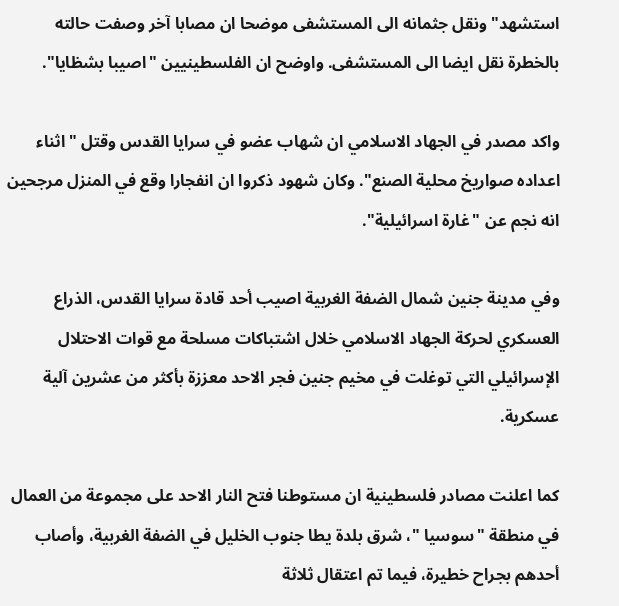استشهد" ونقل جثمانه الى المستشفى موضحا ان مصابا آخر وصفت حالته بالخطرة نقل ايضا الى المستشفى. واوضح ان الفلسطينيين "اصيبا بشظايا".

واكد مصدر في الجهاد الاسلامي ان شهاب عضو في سرايا القدس وقتل "اثناء اعداده صواريخ محلية الصنع". وكان شهود ذكروا ان انفجارا وقع في المنزل مرجحين انه نجم عن "غارة اسرائيلية".

وفي مدينة جنين شمال الضفة الغربية اصيب أحد قادة سرايا القدس، الذراع العسكري لحركة الجهاد الاسلامي خلال اشتباكات مسلحة مع قوات الاحتلال الإسرائيلي التي توغلت في مخيم جنين فجر الاحد معززة بأكثر من عشرين آلية عسكرية.

كما اعلنت مصادر فلسطينية ان مستوطنا فتح النار الاحد على مجموعة من العمال في منطقة "سوسيا "، شرق بلدة يطا جنوب الخليل في الضفة الغربية، وأصاب أحدهم بجراح خطيرة، فيما تم اعتقال ثلاثة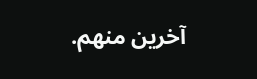آخرين منهم.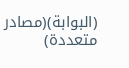(البوابة)(مصادر متعددة)